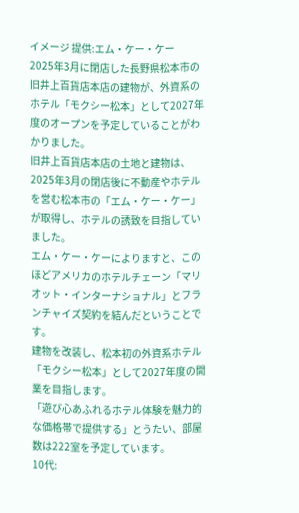イメージ 提供:エム・ケー・ケー
2025年3月に閉店した長野県松本市の旧井上百貨店本店の建物が、外資系のホテル「モクシー松本」として2027年度のオープンを予定していることがわかりました。
旧井上百貨店本店の土地と建物は、2025年3月の閉店後に不動産やホテルを営む松本市の「エム・ケー・ケー」が取得し、ホテルの誘致を目指していました。
エム・ケー・ケーによりますと、このほどアメリカのホテルチェーン「マリオット・インターナショナル」とフランチャイズ契約を結んだということです。
建物を改装し、松本初の外資系ホテル「モクシー松本」として2027年度の開業を目指します。
「遊び心あふれるホテル体験を魅力的な価格帯で提供する」とうたい、部屋数は222室を予定しています。
10代: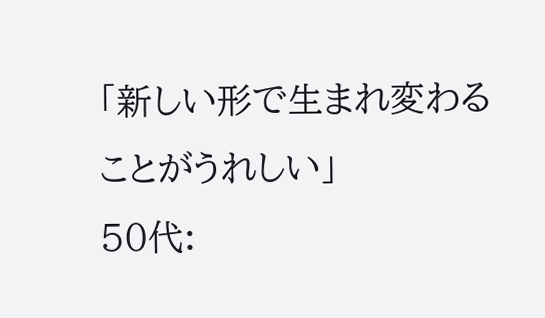「新しい形で生まれ変わることがうれしい」
50代: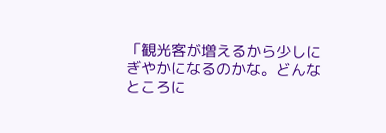「観光客が増えるから少しにぎやかになるのかな。どんなところに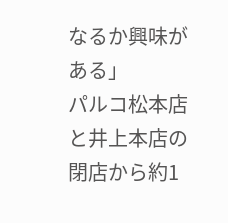なるか興味がある」
パルコ松本店と井上本店の閉店から約1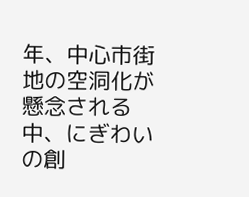年、中心市街地の空洞化が懸念される中、にぎわいの創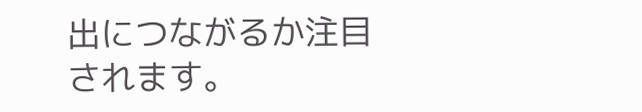出につながるか注目されます。